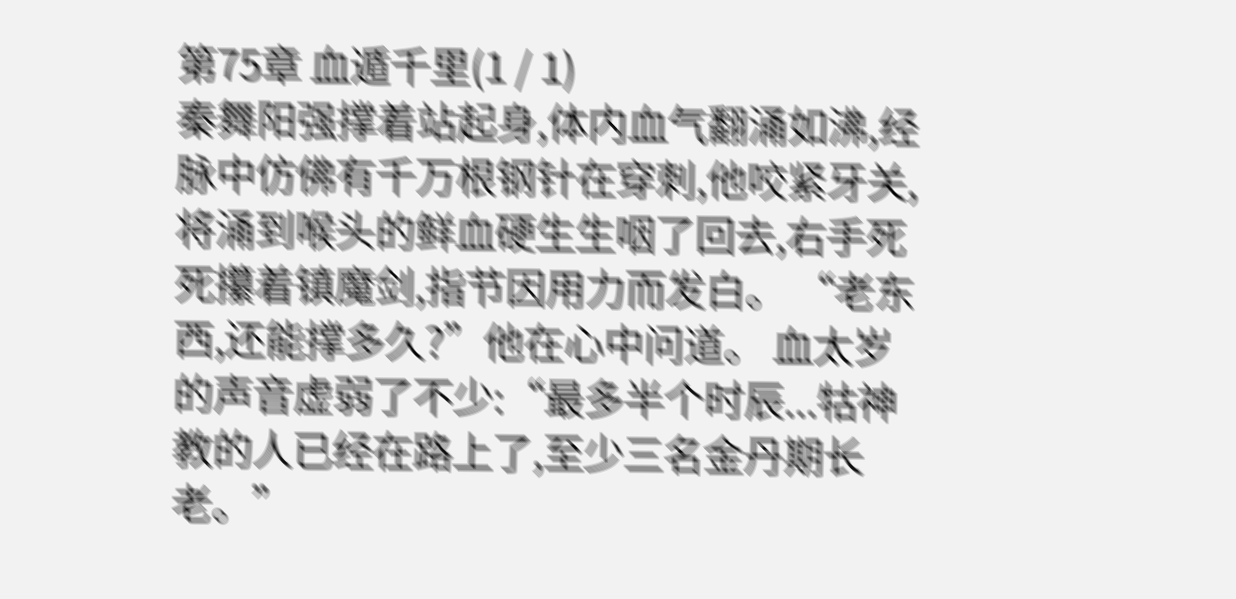第75章 血遁千里(1 / 1)
秦舞阳强撑着站起身,体内血气翻涌如沸,经脉中仿佛有千万根钢针在穿刺,他咬紧牙关,将涌到喉头的鲜血硬生生咽了回去,右手死死攥着镇魔剑,指节因用力而发白。 “老东西,还能撑多久?”他在心中问道。 血太岁的声音虚弱了不少:“最多半个时辰...牯神教的人已经在路上了,至少三名金丹期长老。”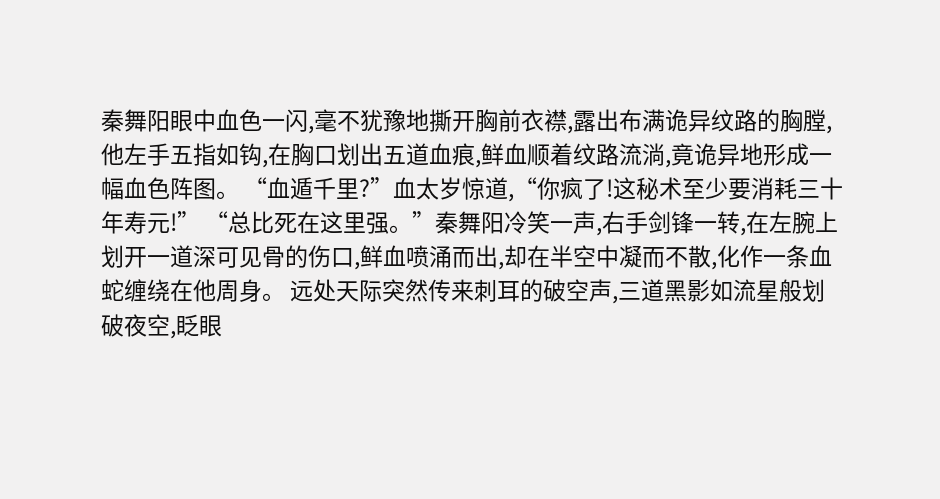秦舞阳眼中血色一闪,毫不犹豫地撕开胸前衣襟,露出布满诡异纹路的胸膛,他左手五指如钩,在胸口划出五道血痕,鲜血顺着纹路流淌,竟诡异地形成一幅血色阵图。 “血遁千里?”血太岁惊道,“你疯了!这秘术至少要消耗三十年寿元!” “总比死在这里强。”秦舞阳冷笑一声,右手剑锋一转,在左腕上划开一道深可见骨的伤口,鲜血喷涌而出,却在半空中凝而不散,化作一条血蛇缠绕在他周身。 远处天际突然传来刺耳的破空声,三道黑影如流星般划破夜空,眨眼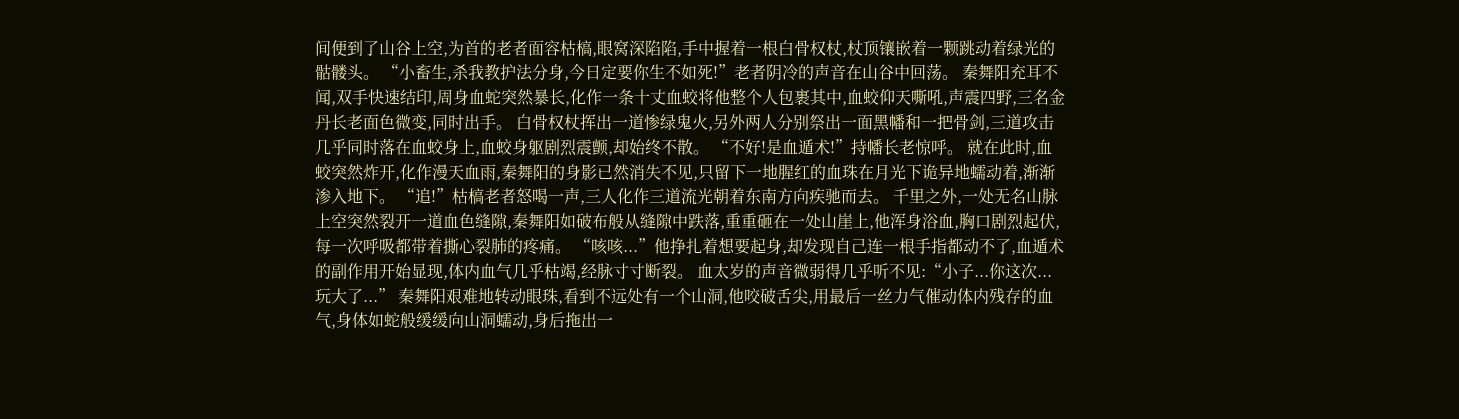间便到了山谷上空,为首的老者面容枯槁,眼窝深陷陷,手中握着一根白骨权杖,杖顶镶嵌着一颗跳动着绿光的骷髅头。 “小畜生,杀我教护法分身,今日定要你生不如死!”老者阴冷的声音在山谷中回荡。 秦舞阳充耳不闻,双手快速结印,周身血蛇突然暴长,化作一条十丈血蛟将他整个人包裹其中,血蛟仰天嘶吼,声震四野,三名金丹长老面色微变,同时出手。 白骨权杖挥出一道惨绿鬼火,另外两人分别祭出一面黑幡和一把骨剑,三道攻击几乎同时落在血蛟身上,血蛟身躯剧烈震颤,却始终不散。 “不好!是血遁术!”持幡长老惊呼。 就在此时,血蛟突然炸开,化作漫天血雨,秦舞阳的身影已然消失不见,只留下一地腥红的血珠在月光下诡异地蠕动着,渐渐渗入地下。 “追!”枯槁老者怒喝一声,三人化作三道流光朝着东南方向疾驰而去。 千里之外,一处无名山脉上空突然裂开一道血色缝隙,秦舞阳如破布般从缝隙中跌落,重重砸在一处山崖上,他浑身浴血,胸口剧烈起伏,每一次呼吸都带着撕心裂肺的疼痛。 “咳咳...”他挣扎着想要起身,却发现自己连一根手指都动不了,血遁术的副作用开始显现,体内血气几乎枯竭,经脉寸寸断裂。 血太岁的声音微弱得几乎听不见:“小子...你这次...玩大了...” 秦舞阳艰难地转动眼珠,看到不远处有一个山洞,他咬破舌尖,用最后一丝力气催动体内残存的血气,身体如蛇般缓缓向山洞蠕动,身后拖出一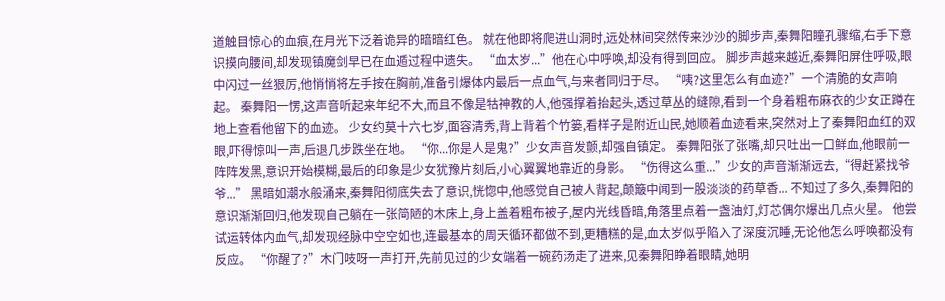道触目惊心的血痕,在月光下泛着诡异的暗暗红色。 就在他即将爬进山洞时,远处林间突然传来沙沙的脚步声,秦舞阳瞳孔骤缩,右手下意识摸向腰间,却发现镇魔剑早已在血遁过程中遗失。 “血太岁...”他在心中呼唤,却没有得到回应。 脚步声越来越近,秦舞阳屏住呼吸,眼中闪过一丝狠厉,他悄悄将左手按在胸前,准备引爆体内最后一点血气,与来者同归于尽。 “咦?这里怎么有血迹?”一个清脆的女声响起。 秦舞阳一愣,这声音听起来年纪不大,而且不像是牯神教的人,他强撑着抬起头,透过草丛的缝隙,看到一个身着粗布麻衣的少女正蹲在地上查看他留下的血迹。 少女约莫十六七岁,面容清秀,背上背着个竹篓,看样子是附近山民,她顺着血迹看来,突然对上了秦舞阳血红的双眼,吓得惊叫一声,后退几步跌坐在地。 “你...你是人是鬼?”少女声音发颤,却强自镇定。 秦舞阳张了张嘴,却只吐出一口鲜血,他眼前一阵阵发黑,意识开始模糊,最后的印象是少女犹豫片刻后,小心翼翼地靠近的身影。 “伤得这么重...”少女的声音渐渐远去,“得赶紧找爷爷...” 黑暗如潮水般涌来,秦舞阳彻底失去了意识,恍惚中,他感觉自己被人背起,颠簸中闻到一股淡淡的药草香... 不知过了多久,秦舞阳的意识渐渐回归,他发现自己躺在一张简陋的木床上,身上盖着粗布被子,屋内光线昏暗,角落里点着一盏油灯,灯芯偶尔爆出几点火星。 他尝试运转体内血气,却发现经脉中空空如也,连最基本的周天循环都做不到,更糟糕的是,血太岁似乎陷入了深度沉睡,无论他怎么呼唤都没有反应。 “你醒了?”木门吱呀一声打开,先前见过的少女端着一碗药汤走了进来,见秦舞阳睁着眼睛,她明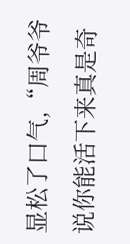显松了口气,“周爷爷说你能活下来真是奇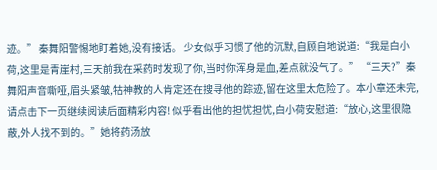迹。” 秦舞阳警惕地盯着她,没有接话。 少女似乎习惯了他的沉默,自顾自地说道:“我是白小荷,这里是青崖村,三天前我在采药时发现了你,当时你浑身是血,差点就没气了。” “三天?”秦舞阳声音嘶哑,眉头紧皱,牯神教的人肯定还在搜寻他的踪迹,留在这里太危险了。本小章还未完,请点击下一页继续阅读后面精彩内容! 似乎看出他的担忧担忧,白小荷安慰道:“放心,这里很隐蔽,外人找不到的。”她将药汤放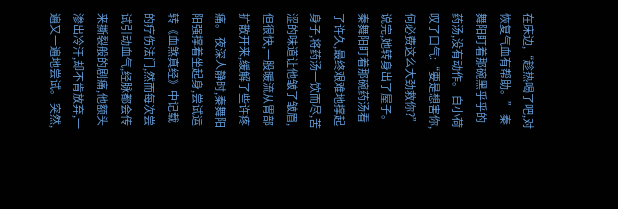在床边,“趁热喝了吧,对恢复气血有帮助。” 秦舞阳盯着那碗黑乎乎的药汤,没有动作。 白小荷叹了口气:“要是想害你,何必费这么大劲救你?”说完,她转身出了屋子。 秦舞阳盯着那碗药汤看了许久,最终艰难地撑起身子,将药汤一饮而尽,苦涩的味道让他皱了皱眉,但很快,一股暖流从胃部扩散开来,缓解了些许疼痛。 夜深人静时,秦舞阳阳强撑着坐起身,尝试运转《血煞真经》中记载的疗伤法门,然而每次尝试引动血气,经脉都会传来撕裂般的剧痛,他额头渗出冷汗,却不肯放弃,一遍又一遍地尝试。 突然,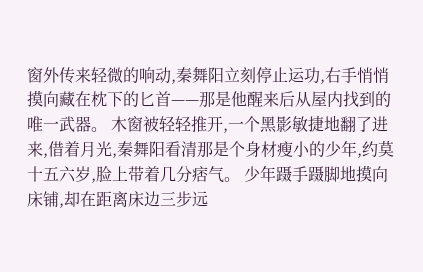窗外传来轻微的响动,秦舞阳立刻停止运功,右手悄悄摸向藏在枕下的匕首——那是他醒来后从屋内找到的唯一武器。 木窗被轻轻推开,一个黑影敏捷地翻了进来,借着月光,秦舞阳看清那是个身材瘦小的少年,约莫十五六岁,脸上带着几分痞气。 少年蹑手蹑脚地摸向床铺,却在距离床边三步远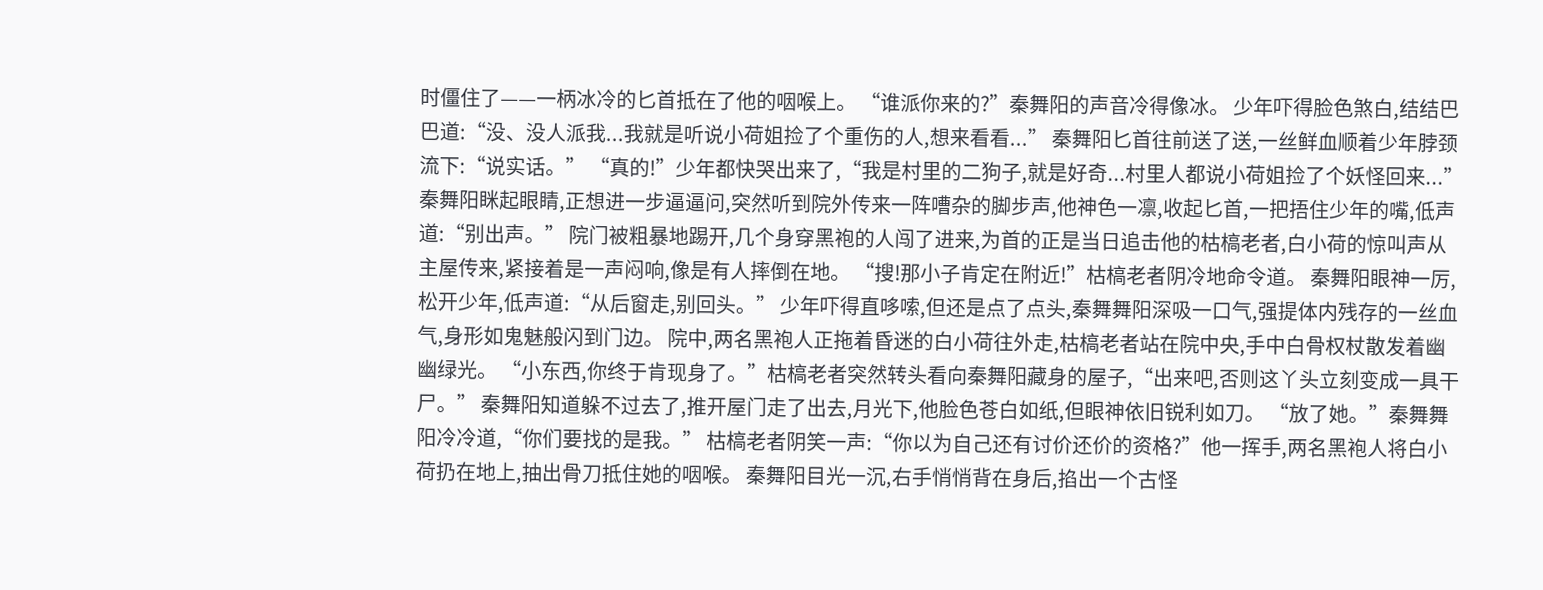时僵住了——一柄冰冷的匕首抵在了他的咽喉上。 “谁派你来的?”秦舞阳的声音冷得像冰。 少年吓得脸色煞白,结结巴巴道:“没、没人派我...我就是听说小荷姐捡了个重伤的人,想来看看...” 秦舞阳匕首往前送了送,一丝鲜血顺着少年脖颈流下:“说实话。” “真的!”少年都快哭出来了,“我是村里的二狗子,就是好奇...村里人都说小荷姐捡了个妖怪回来...” 秦舞阳眯起眼睛,正想进一步逼逼问,突然听到院外传来一阵嘈杂的脚步声,他神色一凛,收起匕首,一把捂住少年的嘴,低声道:“别出声。” 院门被粗暴地踢开,几个身穿黑袍的人闯了进来,为首的正是当日追击他的枯槁老者,白小荷的惊叫声从主屋传来,紧接着是一声闷响,像是有人摔倒在地。 “搜!那小子肯定在附近!”枯槁老者阴冷地命令道。 秦舞阳眼神一厉,松开少年,低声道:“从后窗走,别回头。” 少年吓得直哆嗦,但还是点了点头,秦舞舞阳深吸一口气,强提体内残存的一丝血气,身形如鬼魅般闪到门边。 院中,两名黑袍人正拖着昏迷的白小荷往外走,枯槁老者站在院中央,手中白骨权杖散发着幽幽绿光。 “小东西,你终于肯现身了。”枯槁老者突然转头看向秦舞阳藏身的屋子,“出来吧,否则这丫头立刻变成一具干尸。” 秦舞阳知道躲不过去了,推开屋门走了出去,月光下,他脸色苍白如纸,但眼神依旧锐利如刀。 “放了她。”秦舞舞阳冷冷道,“你们要找的是我。” 枯槁老者阴笑一声:“你以为自己还有讨价还价的资格?”他一挥手,两名黑袍人将白小荷扔在地上,抽出骨刀抵住她的咽喉。 秦舞阳目光一沉,右手悄悄背在身后,掐出一个古怪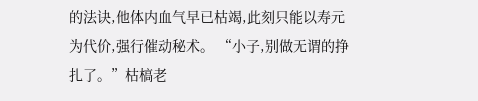的法诀,他体内血气早已枯竭,此刻只能以寿元为代价,强行催动秘术。 “小子,别做无谓的挣扎了。”枯槁老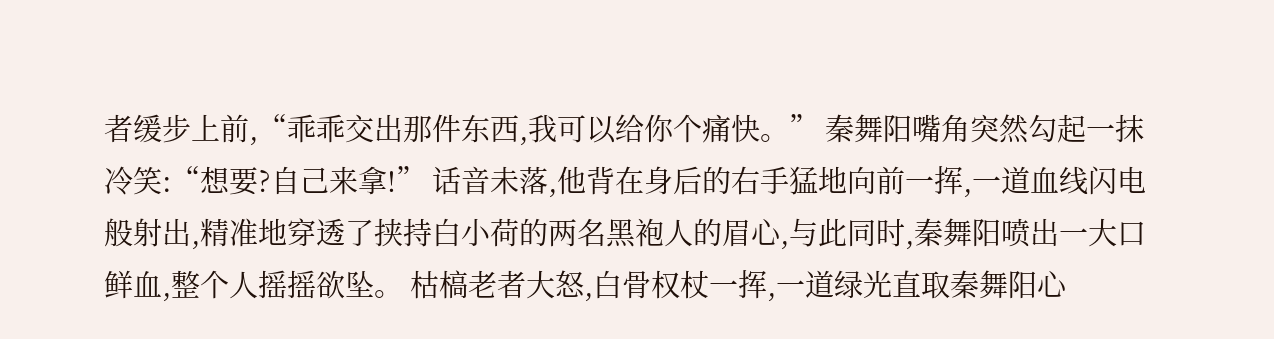者缓步上前,“乖乖交出那件东西,我可以给你个痛快。” 秦舞阳嘴角突然勾起一抹冷笑:“想要?自己来拿!” 话音未落,他背在身后的右手猛地向前一挥,一道血线闪电般射出,精准地穿透了挟持白小荷的两名黑袍人的眉心,与此同时,秦舞阳喷出一大口鲜血,整个人摇摇欲坠。 枯槁老者大怒,白骨权杖一挥,一道绿光直取秦舞阳心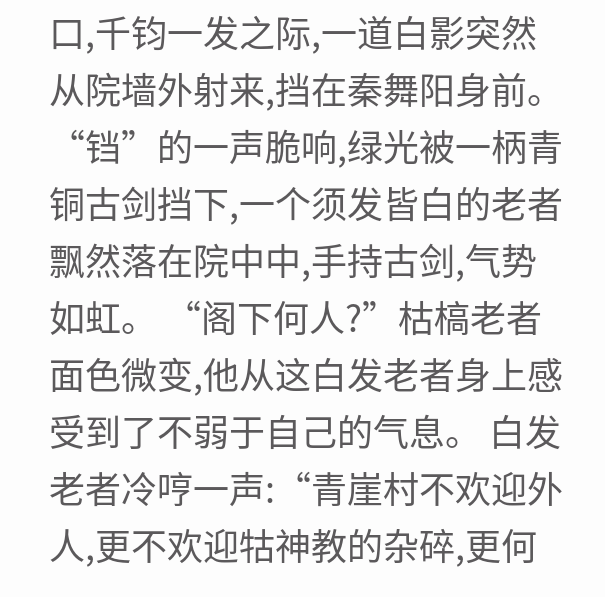口,千钧一发之际,一道白影突然从院墙外射来,挡在秦舞阳身前。 “铛”的一声脆响,绿光被一柄青铜古剑挡下,一个须发皆白的老者飘然落在院中中,手持古剑,气势如虹。 “阁下何人?”枯槁老者面色微变,他从这白发老者身上感受到了不弱于自己的气息。 白发老者冷哼一声:“青崖村不欢迎外人,更不欢迎牯神教的杂碎,更何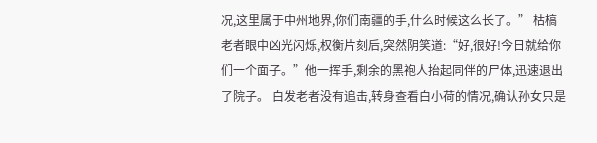况,这里属于中州地界,你们南疆的手,什么时候这么长了。” 枯槁老者眼中凶光闪烁,权衡片刻后,突然阴笑道:“好,很好!今日就给你们一个面子。”他一挥手,剩余的黑袍人抬起同伴的尸体,迅速退出了院子。 白发老者没有追击,转身查看白小荷的情况,确认孙女只是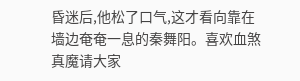昏迷后,他松了口气,这才看向靠在墙边奄奄一息的秦舞阳。喜欢血煞真魔请大家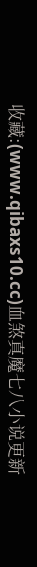收藏:(www.qibaxs10.cc)血煞真魔七八小说更新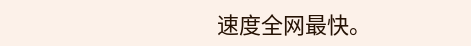速度全网最快。